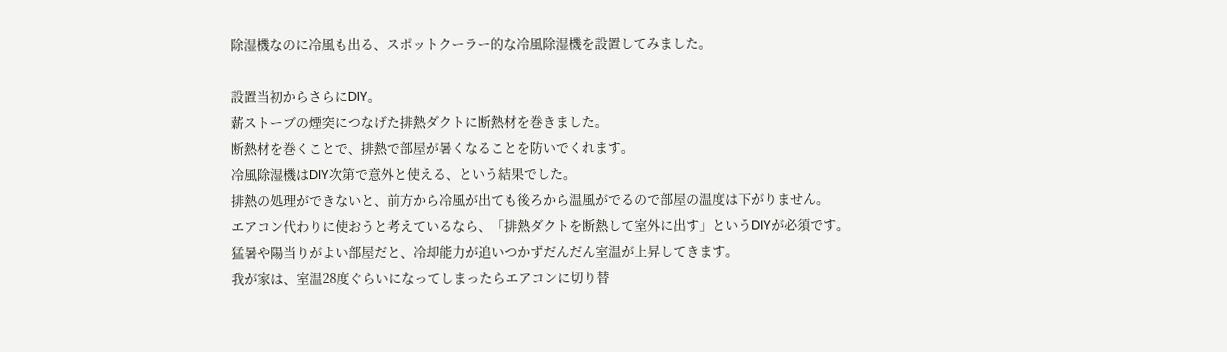除湿機なのに冷風も出る、スポットクーラー的な冷風除湿機を設置してみました。

設置当初からさらにDIY。
薪ストーブの煙突につなげた排熱ダクトに断熱材を巻きました。
断熱材を巻くことで、排熱で部屋が暑くなることを防いでくれます。
冷風除湿機はDIY次第で意外と使える、という結果でした。
排熱の処理ができないと、前方から冷風が出ても後ろから温風がでるので部屋の温度は下がりません。
エアコン代わりに使おうと考えているなら、「排熱ダクトを断熱して室外に出す」というDIYが必須です。
猛暑や陽当りがよい部屋だと、冷却能力が追いつかずだんだん室温が上昇してきます。
我が家は、室温28度ぐらいになってしまったらエアコンに切り替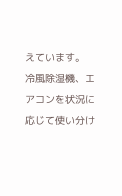えています。
冷風除湿機、エアコンを状況に応じて使い分け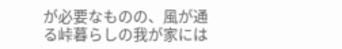が必要なものの、風が通る峠暮らしの我が家には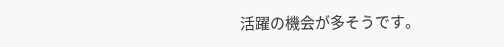活躍の機会が多そうです。